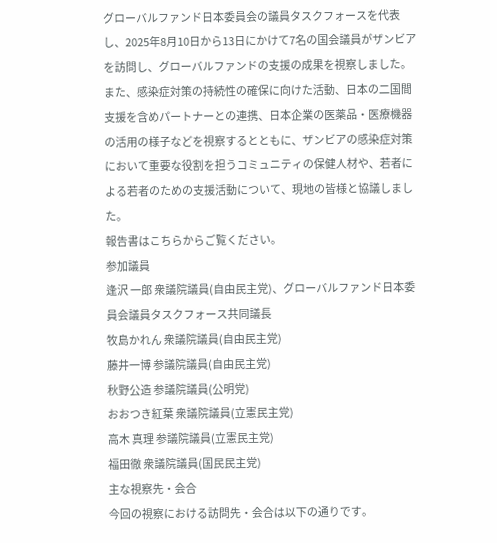グローバルファンド日本委員会の議員タスクフォースを代表し、2025年8月10日から13日にかけて7名の国会議員がザンビアを訪問し、グローバルファンドの支援の成果を視察しました。また、感染症対策の持続性の確保に向けた活動、日本の二国間支援を含めパートナーとの連携、日本企業の医薬品・医療機器の活用の様子などを視察するとともに、ザンビアの感染症対策において重要な役割を担うコミュニティの保健人材や、若者による若者のための支援活動について、現地の皆様と協議しました。
報告書はこちらからご覧ください。
参加議員
逢沢 一郎 衆議院議員(自由民主党)、グローバルファンド日本委員会議員タスクフォース共同議長
牧島かれん 衆議院議員(自由民主党)
藤井一博 参議院議員(自由民主党)
秋野公造 参議院議員(公明党)
おおつき紅葉 衆議院議員(立憲民主党)
高木 真理 参議院議員(立憲民主党)
福田徹 衆議院議員(国民民主党)
主な視察先・会合
今回の視察における訪問先・会合は以下の通りです。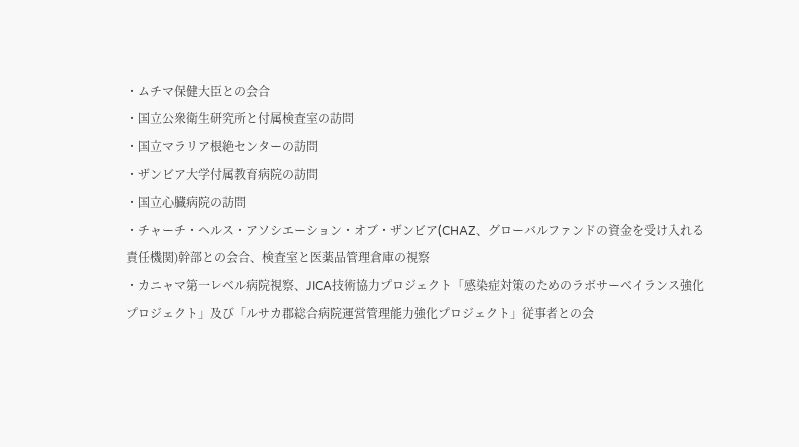・ムチマ保健大臣との会合
・国立公衆衛生研究所と付属検査室の訪問
・国立マラリア根絶センターの訪問
・ザンビア大学付属教育病院の訪問
・国立心臓病院の訪問
・チャーチ・ヘルス・アソシエーション・オブ・ザンビア(CHAZ、グローバルファンドの資金を受け入れる責任機関)幹部との会合、検査室と医薬品管理倉庫の視察
・カニャマ第一レベル病院視察、JICA技術協力プロジェクト「感染症対策のためのラボサーベイランス強化プロジェクト」及び「ルサカ郡総合病院運営管理能力強化プロジェクト」従事者との会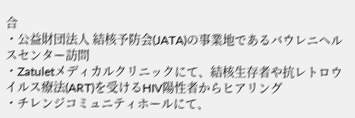合
・公益財団法人 結核予防会(JATA)の事業地であるバウレニヘルスセンター訪問
・Zatuletメディカルクリニックにて、結核生存者や抗レトロウイルス療法(ART)を受けるHIV陽性者からヒアリング
・チレンジコミュニティホールにて、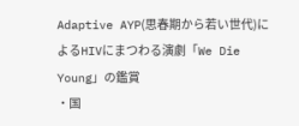Adaptive AYP(思春期から若い世代)によるHIVにまつわる演劇「We Die Young」の鑑賞
・国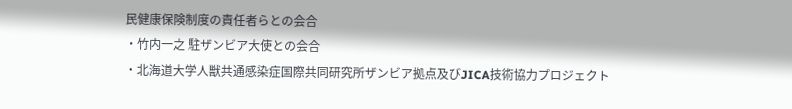民健康保険制度の責任者らとの会合
・竹内一之 駐ザンビア大使との会合
・北海道大学人獣共通感染症国際共同研究所ザンビア拠点及びJICA技術協力プロジェクト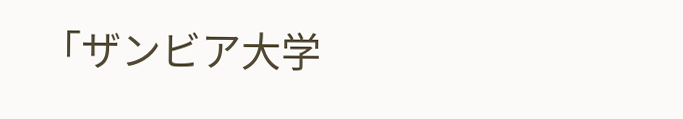「ザンビア大学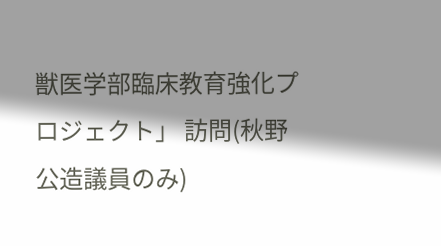獣医学部臨床教育強化プロジェクト」 訪問(秋野公造議員のみ)